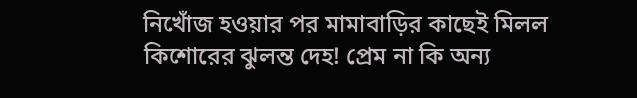নিখোঁজ হওয়ার পর মামাবাড়ির কাছেই মিলল কিশোরের ঝুলন্ত দেহ! প্রেম না কি অন্য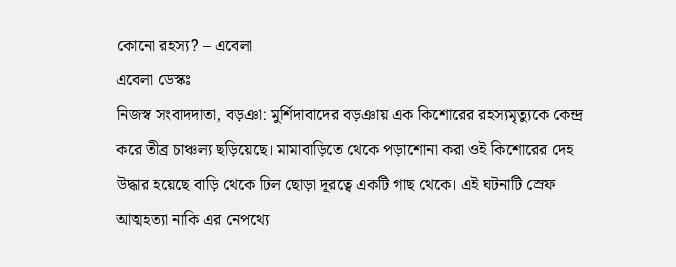কোনো রহস্য? – এবেলা
এবেলা ডেস্কঃ
নিজস্ব সংবাদদাতা, বড়ঞা: মুর্শিদাবাদের বড়ঞায় এক কিশোরের রহস্যমৃত্যুকে কেন্দ্র করে তীব্র চাঞ্চল্য ছড়িয়েছে। মামাবাড়িতে থেকে পড়াশোনা করা ওই কিশোরের দেহ উদ্ধার হয়েছে বাড়ি থেকে ঢিল ছোড়া দূরত্বে একটি গাছ থেকে। এই ঘটনাটি স্রেফ আত্মহত্যা নাকি এর নেপথ্যে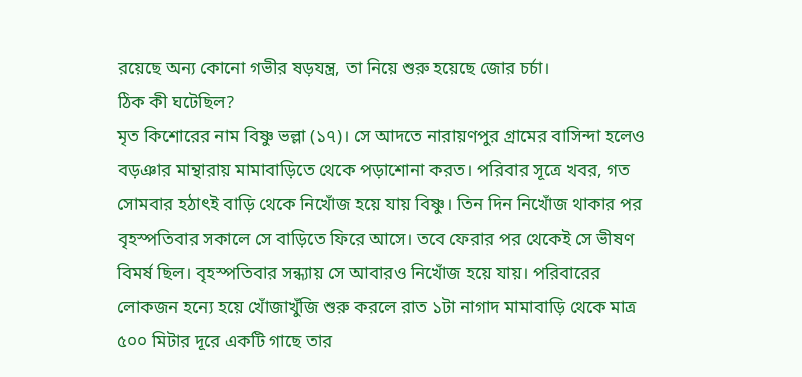রয়েছে অন্য কোনো গভীর ষড়যন্ত্র, তা নিয়ে শুরু হয়েছে জোর চর্চা।
ঠিক কী ঘটেছিল?
মৃত কিশোরের নাম বিষ্ণু ভল্লা (১৭)। সে আদতে নারায়ণপুর গ্রামের বাসিন্দা হলেও বড়ঞার মান্থারায় মামাবাড়িতে থেকে পড়াশোনা করত। পরিবার সূত্রে খবর, গত সোমবার হঠাৎই বাড়ি থেকে নিখোঁজ হয়ে যায় বিষ্ণু। তিন দিন নিখোঁজ থাকার পর বৃহস্পতিবার সকালে সে বাড়িতে ফিরে আসে। তবে ফেরার পর থেকেই সে ভীষণ বিমর্ষ ছিল। বৃহস্পতিবার সন্ধ্যায় সে আবারও নিখোঁজ হয়ে যায়। পরিবারের লোকজন হন্যে হয়ে খোঁজাখুঁজি শুরু করলে রাত ১টা নাগাদ মামাবাড়ি থেকে মাত্র ৫০০ মিটার দূরে একটি গাছে তার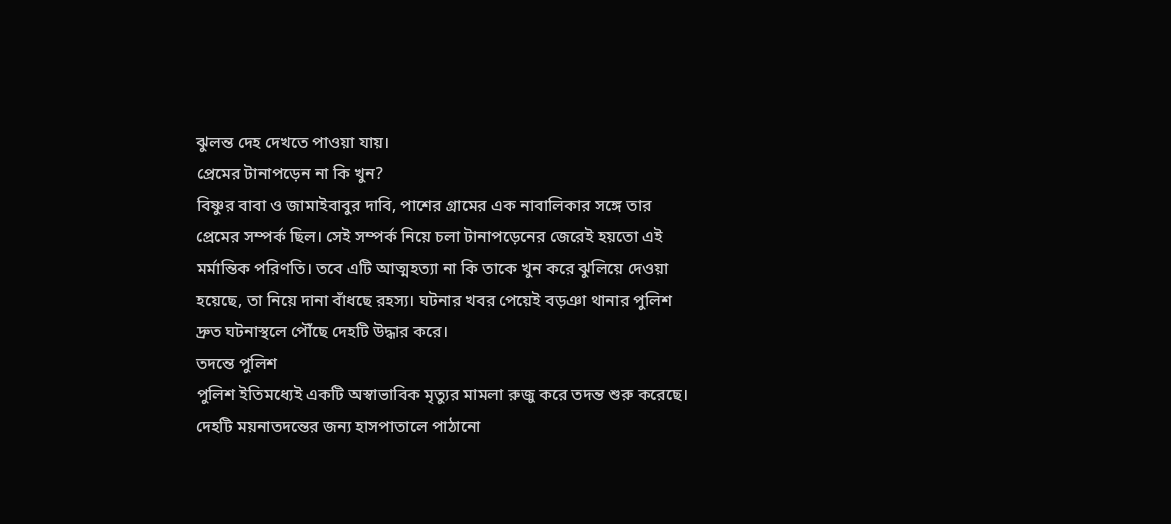ঝুলন্ত দেহ দেখতে পাওয়া যায়।
প্রেমের টানাপড়েন না কি খুন?
বিষ্ণুর বাবা ও জামাইবাবুর দাবি, পাশের গ্রামের এক নাবালিকার সঙ্গে তার প্রেমের সম্পর্ক ছিল। সেই সম্পর্ক নিয়ে চলা টানাপড়েনের জেরেই হয়তো এই মর্মান্তিক পরিণতি। তবে এটি আত্মহত্যা না কি তাকে খুন করে ঝুলিয়ে দেওয়া হয়েছে, তা নিয়ে দানা বাঁধছে রহস্য। ঘটনার খবর পেয়েই বড়ঞা থানার পুলিশ দ্রুত ঘটনাস্থলে পৌঁছে দেহটি উদ্ধার করে।
তদন্তে পুলিশ
পুলিশ ইতিমধ্যেই একটি অস্বাভাবিক মৃত্যুর মামলা রুজু করে তদন্ত শুরু করেছে। দেহটি ময়নাতদন্তের জন্য হাসপাতালে পাঠানো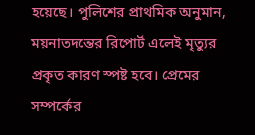হয়েছে। পুলিশের প্রাথমিক অনুমান, ময়নাতদন্তের রিপোর্ট এলেই মৃত্যুর প্রকৃত কারণ স্পষ্ট হবে। প্রেমের সম্পর্কের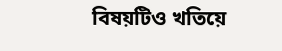বিষয়টিও খতিয়ে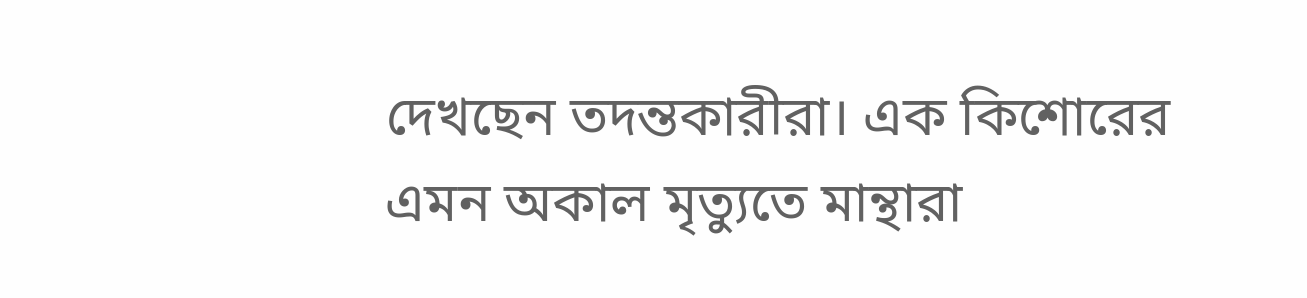দেখছেন তদন্তকারীরা। এক কিশোরের এমন অকাল মৃত্যুতে মান্থারা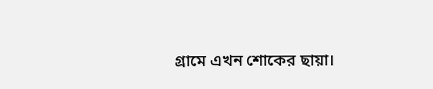গ্রামে এখন শোকের ছায়া।